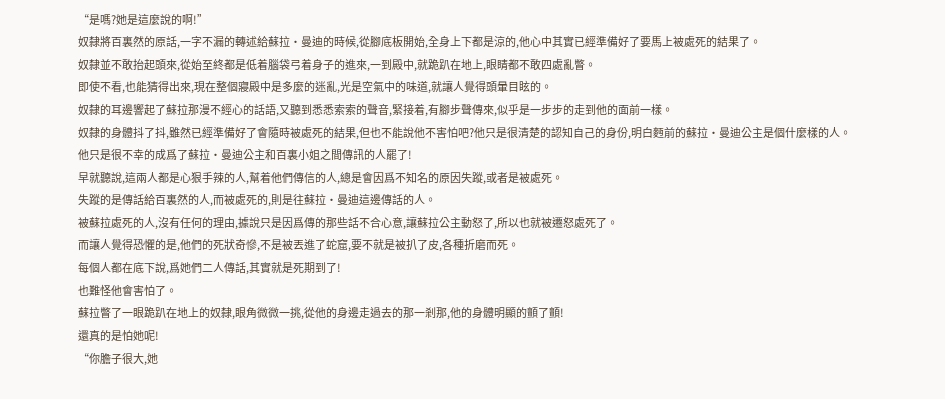“是嗎?她是這麼說的啊!”
奴隸將百裏然的原話,一字不漏的轉述給蘇拉·曼迪的時候,從腳底板開始,全身上下都是涼的,他心中其實已經準備好了要馬上被處死的結果了。
奴隸並不敢抬起頭來,從始至終都是低着腦袋弓着身子的進來,一到殿中,就跪趴在地上,眼睛都不敢四處亂瞥。
即使不看,也能猜得出來,現在整個寢殿中是多麼的迷亂,光是空氣中的味道,就讓人覺得頭暈目眩的。
奴隸的耳邊響起了蘇拉那漫不經心的話語,又聽到悉悉索索的聲音,緊接着,有腳步聲傳來,似乎是一步步的走到他的面前一樣。
奴隸的身體抖了抖,雖然已經準備好了會隨時被處死的結果,但也不能說他不害怕吧?他只是很清楚的認知自己的身份,明白麪前的蘇拉·曼迪公主是個什麼樣的人。
他只是很不幸的成爲了蘇拉·曼迪公主和百裏小姐之間傳訊的人罷了!
早就聽說,這兩人都是心狠手辣的人,幫着他們傳信的人,總是會因爲不知名的原因失蹤,或者是被處死。
失蹤的是傳話給百裏然的人,而被處死的,則是往蘇拉·曼迪這邊傳話的人。
被蘇拉處死的人,沒有任何的理由,據說只是因爲傳的那些話不合心意,讓蘇拉公主動怒了,所以也就被遷怒處死了。
而讓人覺得恐懼的是,他們的死狀奇慘,不是被丟進了蛇窟,要不就是被扒了皮,各種折磨而死。
每個人都在底下說,爲她們二人傳話,其實就是死期到了!
也難怪他會害怕了。
蘇拉瞥了一眼跪趴在地上的奴隸,眼角微微一挑,從他的身邊走過去的那一剎那,他的身體明顯的顫了顫!
還真的是怕她呢!
“你膽子很大,她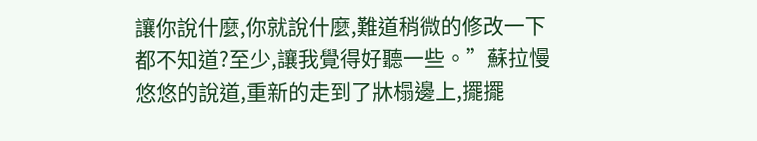讓你說什麼,你就說什麼,難道稍微的修改一下都不知道?至少,讓我覺得好聽一些。”蘇拉慢悠悠的說道,重新的走到了牀榻邊上,擺擺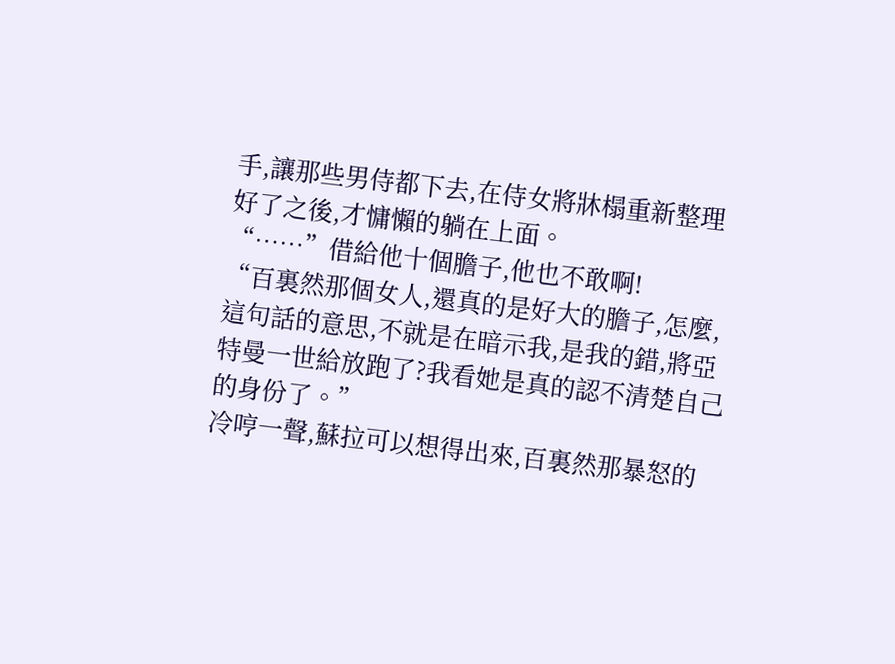手,讓那些男侍都下去,在侍女將牀榻重新整理好了之後,才慵懶的躺在上面。
“……”借給他十個膽子,他也不敢啊!
“百裏然那個女人,還真的是好大的膽子,怎麼,這句話的意思,不就是在暗示我,是我的錯,將亞特曼一世給放跑了?我看她是真的認不清楚自己的身份了。”
冷哼一聲,蘇拉可以想得出來,百裏然那暴怒的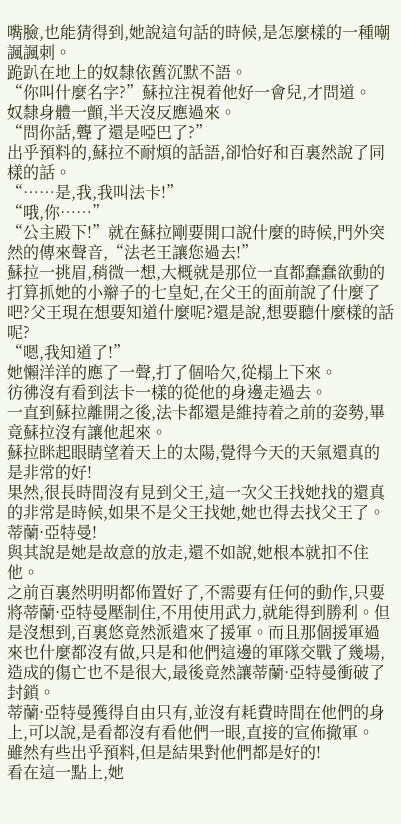嘴臉,也能猜得到,她說這句話的時候,是怎麼樣的一種嘲諷諷刺。
跪趴在地上的奴隸依舊沉默不語。
“你叫什麼名字?”蘇拉注視着他好一會兒,才問道。
奴隸身體一顫,半天沒反應過來。
“問你話,聾了還是啞巴了?”
出乎預料的,蘇拉不耐煩的話語,卻恰好和百裏然說了同樣的話。
“……是,我,我叫法卡!”
“哦,你……”
“公主殿下!”就在蘇拉剛要開口說什麼的時候,門外突然的傳來聲音,“法老王讓您過去!”
蘇拉一挑眉,稍微一想,大概就是那位一直都蠢蠢欲動的打算抓她的小辮子的七皇妃,在父王的面前說了什麼了吧?父王現在想要知道什麼呢?還是說,想要聽什麼樣的話呢?
“嗯,我知道了!”
她懶洋洋的應了一聲,打了個哈欠,從榻上下來。
彷彿沒有看到法卡一樣的從他的身邊走過去。
一直到蘇拉離開之後,法卡都還是維持着之前的姿勢,畢竟蘇拉沒有讓他起來。
蘇拉眯起眼睛望着天上的太陽,覺得今天的天氣還真的是非常的好!
果然,很長時間沒有見到父王,這一次父王找她找的還真的非常是時候,如果不是父王找她,她也得去找父王了。
蒂蘭·亞特曼!
與其說是她是故意的放走,還不如說,她根本就扣不住他。
之前百裏然明明都佈置好了,不需要有任何的動作,只要將蒂蘭·亞特曼壓制住,不用使用武力,就能得到勝利。但是沒想到,百裏悠竟然派遣來了援軍。而且那個援軍過來也什麼都沒有做,只是和他們這邊的軍隊交戰了幾場,造成的傷亡也不是很大,最後竟然讓蒂蘭·亞特曼衝破了封鎖。
蒂蘭·亞特曼獲得自由只有,並沒有耗費時間在他們的身上,可以說,是看都沒有看他們一眼,直接的宣佈撤軍。
雖然有些出乎預料,但是結果對他們都是好的!
看在這一點上,她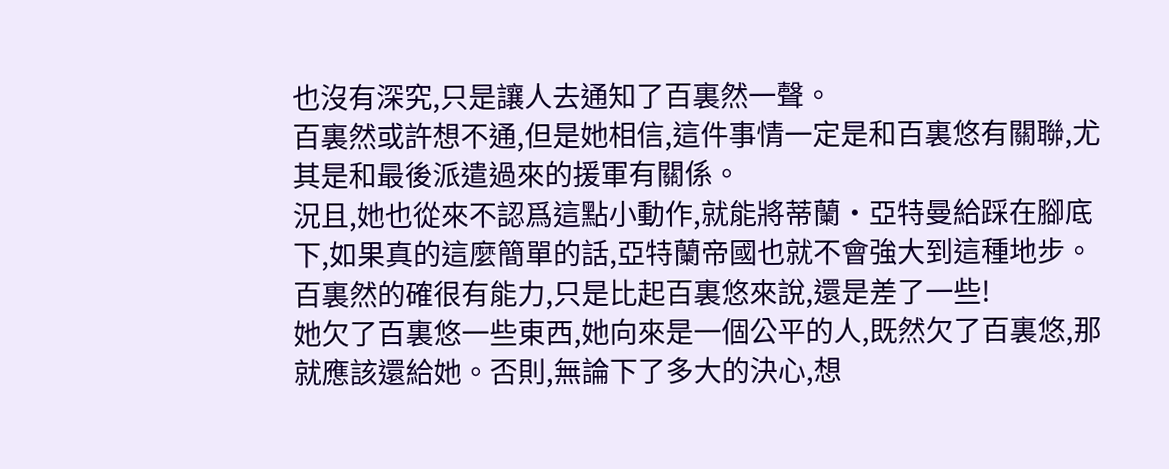也沒有深究,只是讓人去通知了百裏然一聲。
百裏然或許想不通,但是她相信,這件事情一定是和百裏悠有關聯,尤其是和最後派遣過來的援軍有關係。
況且,她也從來不認爲這點小動作,就能將蒂蘭·亞特曼給踩在腳底下,如果真的這麼簡單的話,亞特蘭帝國也就不會強大到這種地步。
百裏然的確很有能力,只是比起百裏悠來說,還是差了一些!
她欠了百裏悠一些東西,她向來是一個公平的人,既然欠了百裏悠,那就應該還給她。否則,無論下了多大的決心,想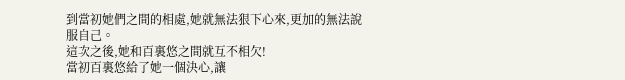到當初她們之間的相處,她就無法狠下心來,更加的無法說服自己。
這次之後,她和百裏悠之間就互不相欠!
當初百裏悠給了她一個決心,讓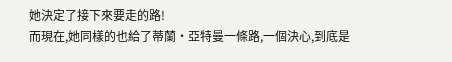她決定了接下來要走的路!
而現在,她同樣的也給了蒂蘭·亞特曼一條路,一個決心,到底是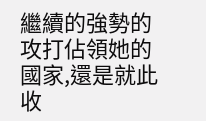繼續的強勢的攻打佔領她的國家,還是就此收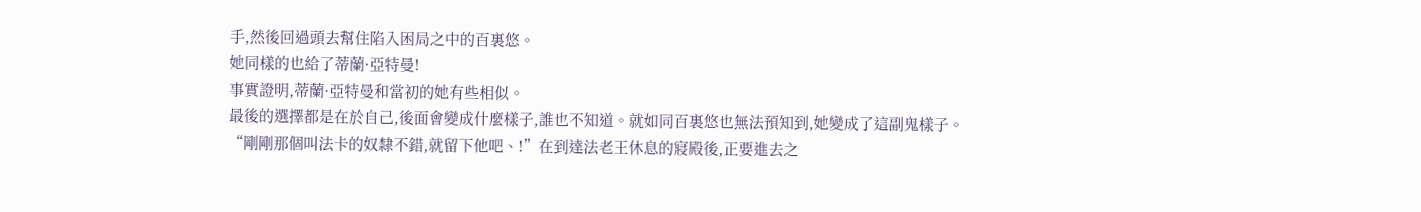手,然後回過頭去幫住陷入困局之中的百裏悠。
她同樣的也給了蒂蘭·亞特曼!
事實證明,蒂蘭·亞特曼和當初的她有些相似。
最後的選擇都是在於自己,後面會變成什麼樣子,誰也不知道。就如同百裏悠也無法預知到,她變成了這副鬼樣子。
“剛剛那個叫法卡的奴隸不錯,就留下他吧、!”在到達法老王休息的寢殿後,正要進去之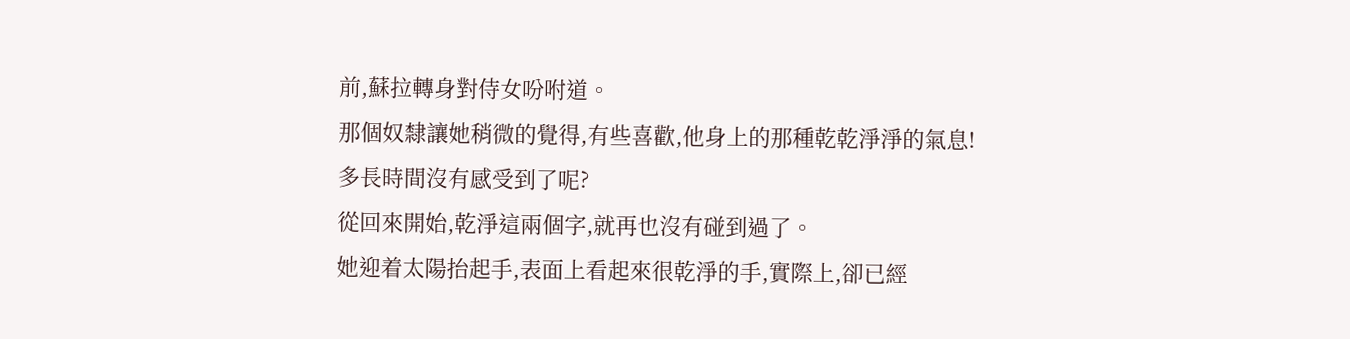前,蘇拉轉身對侍女吩咐道。
那個奴隸讓她稍微的覺得,有些喜歡,他身上的那種乾乾淨淨的氣息!
多長時間沒有感受到了呢?
從回來開始,乾淨這兩個字,就再也沒有碰到過了。
她迎着太陽抬起手,表面上看起來很乾淨的手,實際上,卻已經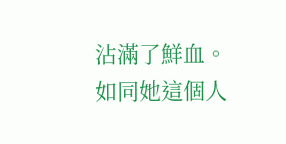沾滿了鮮血。
如同她這個人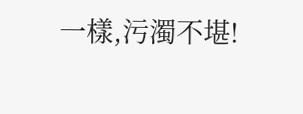一樣,污濁不堪!